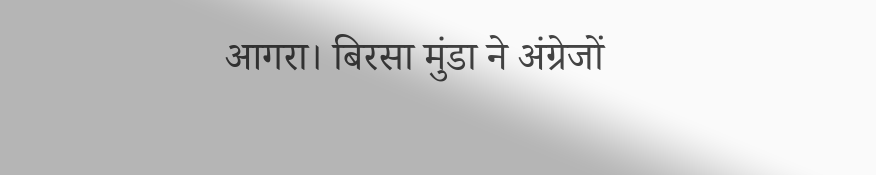आगरा। बिरसा मुंडा ने अंग्रेजों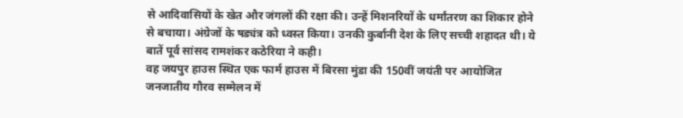से आदिवासियों के खेत और जंगलों की रक्षा की। उन्हें मिशनरियों के धर्मांतरण का शिकार होने से बचाया। अंग्रेजों के षड्यंत्र को ध्वस्त किया। उनकी कुर्बानी देश के लिए सच्ची शहादत थी। ये बातें पूर्व सांसद रामशंकर कठेरिया ने कही।
वह जयपुर हाउस स्थित एक फार्म हाउस में बिरसा मुंडा की 150वीं जयंती पर आयोजित जनजातीय गौरव सम्मेलन में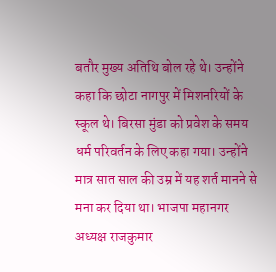बतौर मुख्य अतिथि बोल रहे थे। उन्होंने कहा कि छोटा नागपुर में मिशनरियों के स्कूल थे। बिरसा मुंडा को प्रवेश के समय धर्म परिवर्तन के लिए कहा गया। उन्होंने मात्र सात साल की उम्र में यह शर्त मानने से मना कर दिया था। भाजपा महानगर अध्यक्ष राजकुमार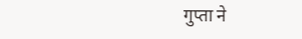गुप्ता ने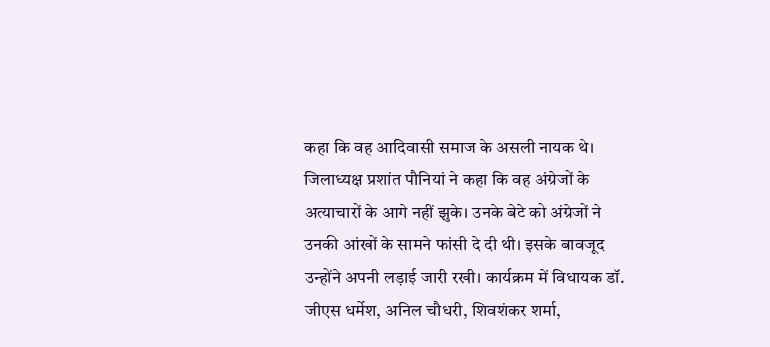कहा कि वह आदिवासी समाज के असली नायक थे।
जिलाध्यक्ष प्रशांत पौनियां ने कहा कि वह अंग्रेजों के अत्याचारों के आगे नहीं झुके। उनके बेटे को अंग्रेजों ने उनकी आंखों के सामने फांसी दे दी थी। इसके बावजूद उन्होंने अपनी लड़ाई जारी रखी। कार्यक्रम में विधायक डॉ. जीएस धर्मेश, अनिल चौधरी, शिवशंकर शर्मा,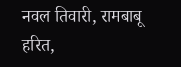नवल तिवारी, रामबाबू हरित,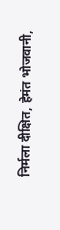निर्मला दीक्षित, हेमंत भोजवानी,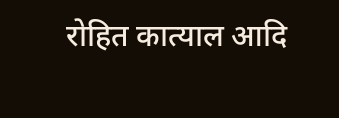रोहित कात्याल आदि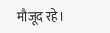मौजूद रहे।